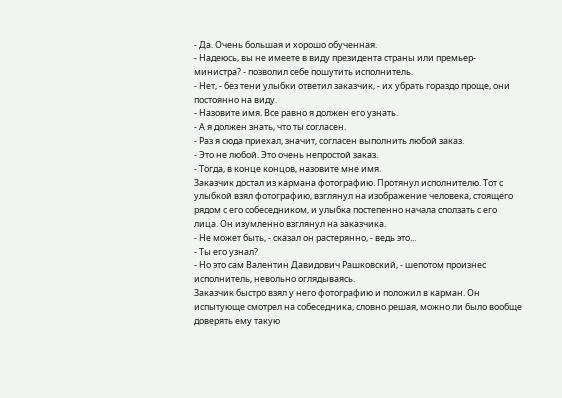- Да. Очень большая и хорошо обученная.
- Надеюсь, вы не имеете в виду президента страны или премьер-министра? - позволил себе пошутить исполнитель.
- Нет, - без тени улыбки ответил заказчик, - их убрать гораздо проще, они постоянно на виду.
- Назовите имя. Все равно я должен его узнать.
- А я должен знать, что ты согласен.
- Раз я сюда приехал, значит, согласен выполнить любой заказ.
- Это не любой. Это очень непростой заказ.
- Тогда, в конце концов, назовите мне имя.
Заказчик достал из кармана фотографию. Протянул исполнителю. Тот с улыбкой взял фотографию, взглянул на изображение человека, стоящего рядом с его собеседником, и улыбка постепенно начала сползать с его лица. Он изумленно взглянул на заказчика.
- Не может быть, - сказал он растерянно, - ведь это...
- Ты его узнал?
- Но это сам Валентин Давидович Рашковский, - шепотом произнес исполнитель, невольно оглядываясь.
Заказчик быстро взял у него фотографию и положил в карман. Он испытующе смотрел на собеседника, словно решая, можно ли было вообще доверять ему такую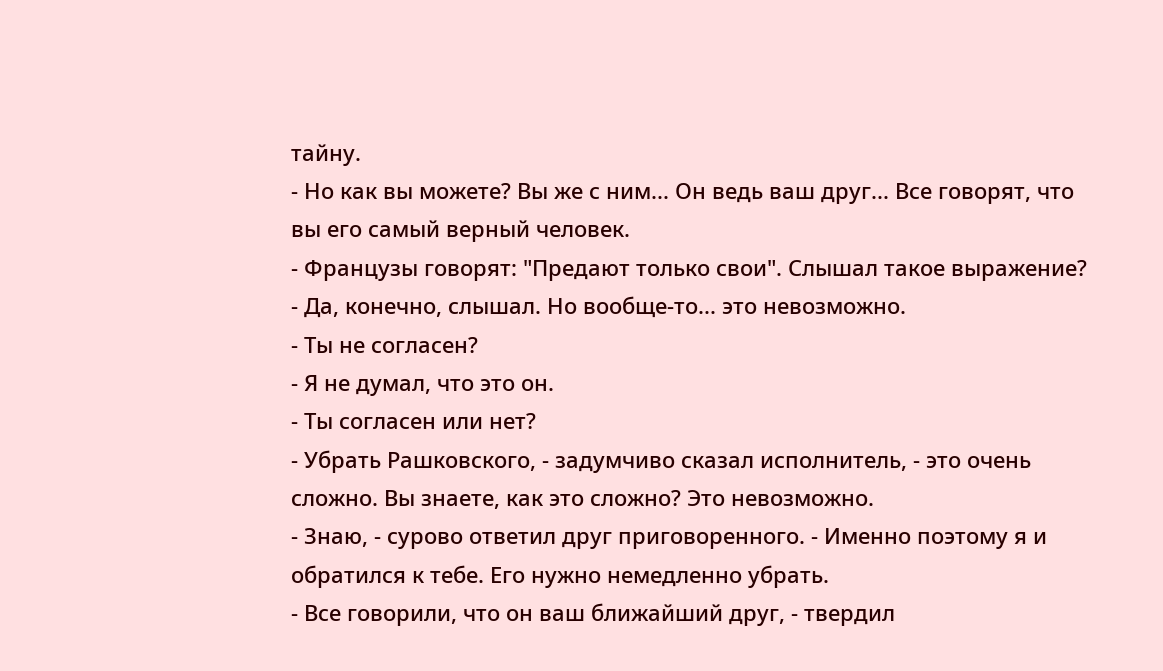тайну.
- Но как вы можете? Вы же с ним... Он ведь ваш друг... Все говорят, что вы его самый верный человек.
- Французы говорят: "Предают только свои". Слышал такое выражение?
- Да, конечно, слышал. Но вообще-то... это невозможно.
- Ты не согласен?
- Я не думал, что это он.
- Ты согласен или нет?
- Убрать Рашковского, - задумчиво сказал исполнитель, - это очень сложно. Вы знаете, как это сложно? Это невозможно.
- Знаю, - сурово ответил друг приговоренного. - Именно поэтому я и обратился к тебе. Его нужно немедленно убрать.
- Все говорили, что он ваш ближайший друг, - твердил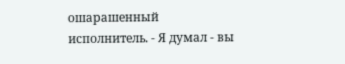ошарашенный исполнитель. - Я думал - вы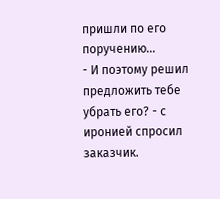пришли по его поручению...
- И поэтому решил предложить тебе убрать его? - с иронией спросил заказчик.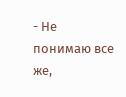- Не понимаю все же,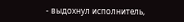- выдохнул исполнитель,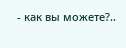- как вы можете?..